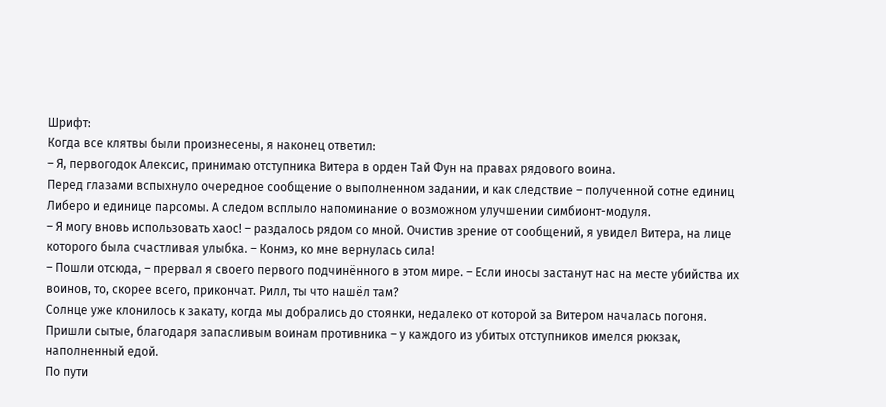Шрифт:
Когда все клятвы были произнесены, я наконец ответил:
– Я, первогодок Алексис, принимаю отступника Витера в орден Тай Фун на правах рядового воина.
Перед глазами вспыхнуло очередное сообщение о выполненном задании, и как следствие – полученной сотне единиц Либеро и единице парсомы. А следом всплыло напоминание о возможном улучшении симбионт-модуля.
– Я могу вновь использовать хаос! – раздалось рядом со мной. Очистив зрение от сообщений, я увидел Витера, на лице которого была счастливая улыбка. – Конмэ, ко мне вернулась сила!
– Пошли отсюда, – прервал я своего первого подчинённого в этом мире. – Если иносы застанут нас на месте убийства их воинов, то, скорее всего, прикончат. Рилл, ты что нашёл там?
Солнце уже клонилось к закату, когда мы добрались до стоянки, недалеко от которой за Витером началась погоня. Пришли сытые, благодаря запасливым воинам противника – у каждого из убитых отступников имелся рюкзак, наполненный едой.
По пути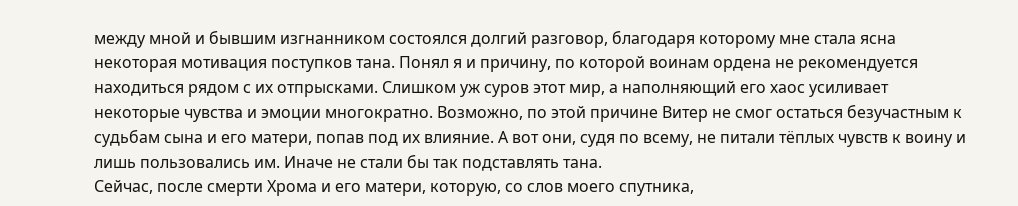между мной и бывшим изгнанником состоялся долгий разговор, благодаря которому мне стала ясна некоторая мотивация поступков тана. Понял я и причину, по которой воинам ордена не рекомендуется находиться рядом с их отпрысками. Слишком уж суров этот мир, а наполняющий его хаос усиливает некоторые чувства и эмоции многократно. Возможно, по этой причине Витер не смог остаться безучастным к судьбам сына и его матери, попав под их влияние. А вот они, судя по всему, не питали тёплых чувств к воину и лишь пользовались им. Иначе не стали бы так подставлять тана.
Сейчас, после смерти Хрома и его матери, которую, со слов моего спутника,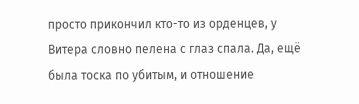просто прикончил кто-то из орденцев, у Витера словно пелена с глаз спала. Да, ещё была тоска по убитым, и отношение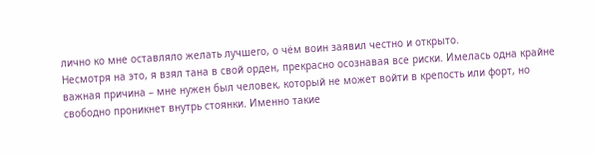лично ко мне оставляло желать лучшего, о чём воин заявил честно и открыто.
Несмотря на это, я взял тана в свой орден, прекрасно осознавая все риски. Имелась одна крайне важная причина – мне нужен был человек, который не может войти в крепость или форт, но свободно проникнет внутрь стоянки. Именно такие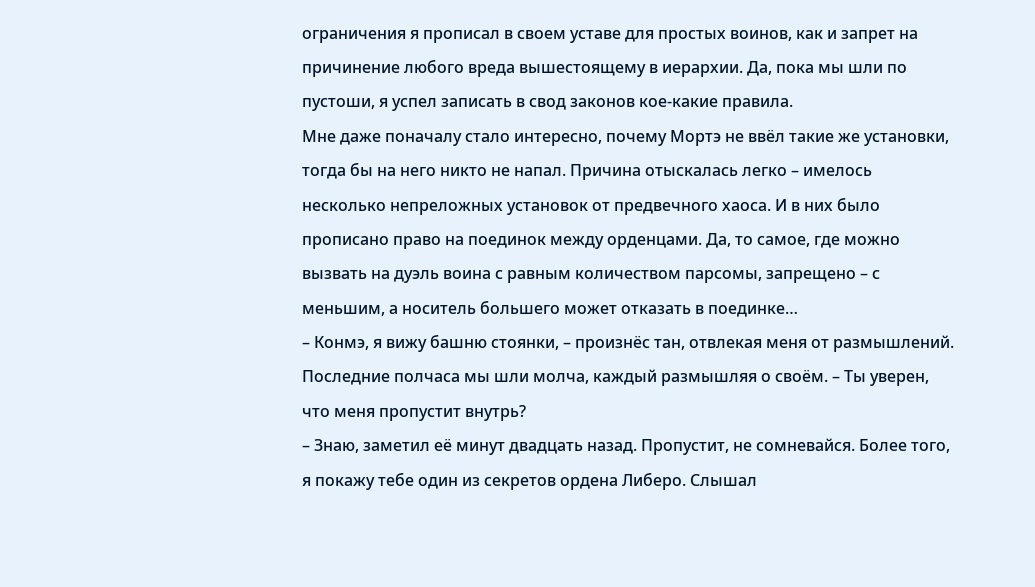ограничения я прописал в своем уставе для простых воинов, как и запрет на причинение любого вреда вышестоящему в иерархии. Да, пока мы шли по пустоши, я успел записать в свод законов кое-какие правила.
Мне даже поначалу стало интересно, почему Мортэ не ввёл такие же установки, тогда бы на него никто не напал. Причина отыскалась легко – имелось несколько непреложных установок от предвечного хаоса. И в них было прописано право на поединок между орденцами. Да, то самое, где можно вызвать на дуэль воина с равным количеством парсомы, запрещено – с меньшим, а носитель большего может отказать в поединке…
– Конмэ, я вижу башню стоянки, – произнёс тан, отвлекая меня от размышлений. Последние полчаса мы шли молча, каждый размышляя о своём. – Ты уверен, что меня пропустит внутрь?
– Знаю, заметил её минут двадцать назад. Пропустит, не сомневайся. Более того, я покажу тебе один из секретов ордена Либеро. Слышал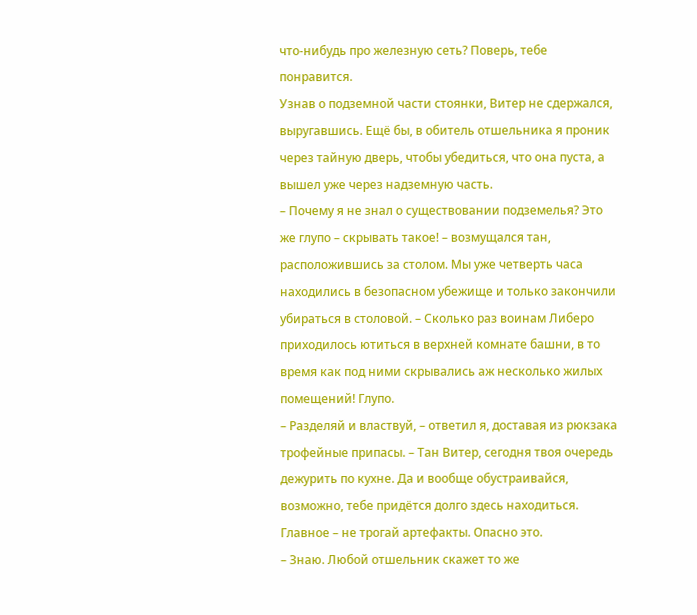что-нибудь про железную сеть? Поверь, тебе понравится.
Узнав о подземной части стоянки, Витер не сдержался, выругавшись. Ещё бы, в обитель отшельника я проник через тайную дверь, чтобы убедиться, что она пуста, а вышел уже через надземную часть.
– Почему я не знал о существовании подземелья? Это же глупо – скрывать такое! – возмущался тан, расположившись за столом. Мы уже четверть часа находились в безопасном убежище и только закончили убираться в столовой. – Сколько раз воинам Либеро приходилось ютиться в верхней комнате башни, в то время как под ними скрывались аж несколько жилых помещений! Глупо.
– Разделяй и властвуй, – ответил я, доставая из рюкзака трофейные припасы. – Тан Витер, сегодня твоя очередь дежурить по кухне. Да и вообще обустраивайся, возможно, тебе придётся долго здесь находиться. Главное – не трогай артефакты. Опасно это.
– Знаю. Любой отшельник скажет то же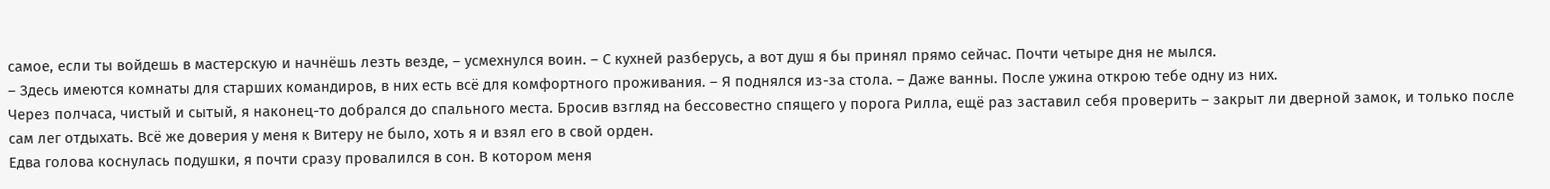самое, если ты войдешь в мастерскую и начнёшь лезть везде, – усмехнулся воин. – С кухней разберусь, а вот душ я бы принял прямо сейчас. Почти четыре дня не мылся.
– Здесь имеются комнаты для старших командиров, в них есть всё для комфортного проживания. – Я поднялся из-за стола. – Даже ванны. После ужина открою тебе одну из них.
Через полчаса, чистый и сытый, я наконец-то добрался до спального места. Бросив взгляд на бессовестно спящего у порога Рилла, ещё раз заставил себя проверить – закрыт ли дверной замок, и только после сам лег отдыхать. Всё же доверия у меня к Витеру не было, хоть я и взял его в свой орден.
Едва голова коснулась подушки, я почти сразу провалился в сон. В котором меня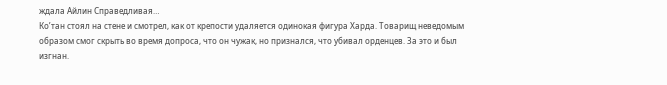ждала Айлин Справедливая…
Ко’тан стоял на стене и смотрел, как от крепости удаляется одинокая фигура Харда. Товарищ неведомым образом смог скрыть во время допроса, что он чужак, но признался, что убивал орденцев. За это и был изгнан.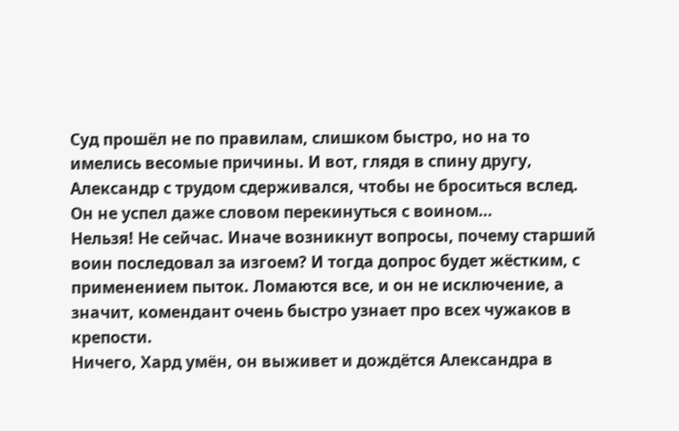Суд прошёл не по правилам, слишком быстро, но на то имелись весомые причины. И вот, глядя в спину другу, Александр с трудом сдерживался, чтобы не броситься вслед. Он не успел даже словом перекинуться с воином…
Нельзя! Не сейчас. Иначе возникнут вопросы, почему старший воин последовал за изгоем? И тогда допрос будет жёстким, с применением пыток. Ломаются все, и он не исключение, а значит, комендант очень быстро узнает про всех чужаков в крепости.
Ничего, Хард умён, он выживет и дождётся Александра в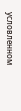условленном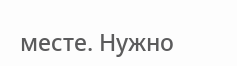месте. Нужно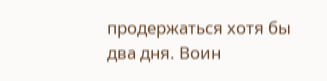продержаться хотя бы два дня. Воин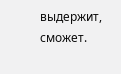выдержит, сможет.